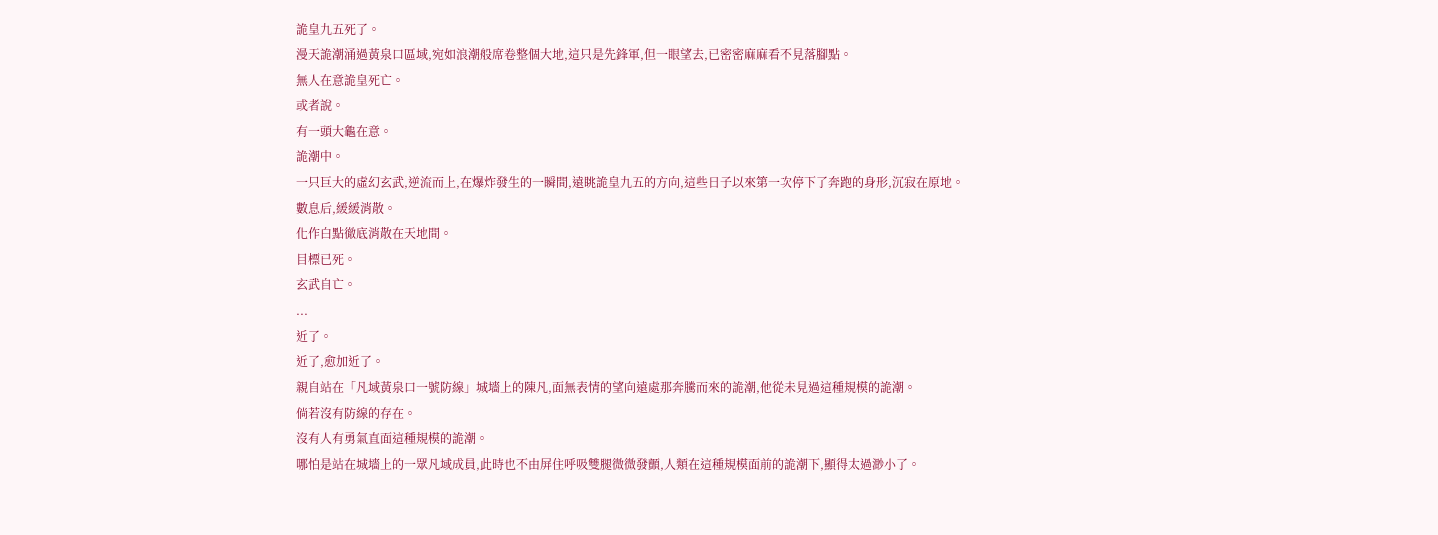詭皇九五死了。
漫天詭潮涌過黃泉口區域,宛如浪潮般席卷整個大地,這只是先鋒軍,但一眼望去,已密密麻麻看不見落腳點。
無人在意詭皇死亡。
或者說。
有一頭大龜在意。
詭潮中。
一只巨大的虛幻玄武,逆流而上,在爆炸發生的一瞬間,遠眺詭皇九五的方向,這些日子以來第一次停下了奔跑的身形,沉寂在原地。
數息后,緩緩消散。
化作白點徹底消散在天地間。
目標已死。
玄武自亡。
...
近了。
近了,愈加近了。
親自站在「凡域黃泉口一號防線」城墻上的陳凡,面無表情的望向遠處那奔騰而來的詭潮,他從未見過這種規模的詭潮。
倘若沒有防線的存在。
沒有人有勇氣直面這種規模的詭潮。
哪怕是站在城墻上的一眾凡域成員,此時也不由屏住呼吸雙腿微微發顫,人類在這種規模面前的詭潮下,顯得太過渺小了。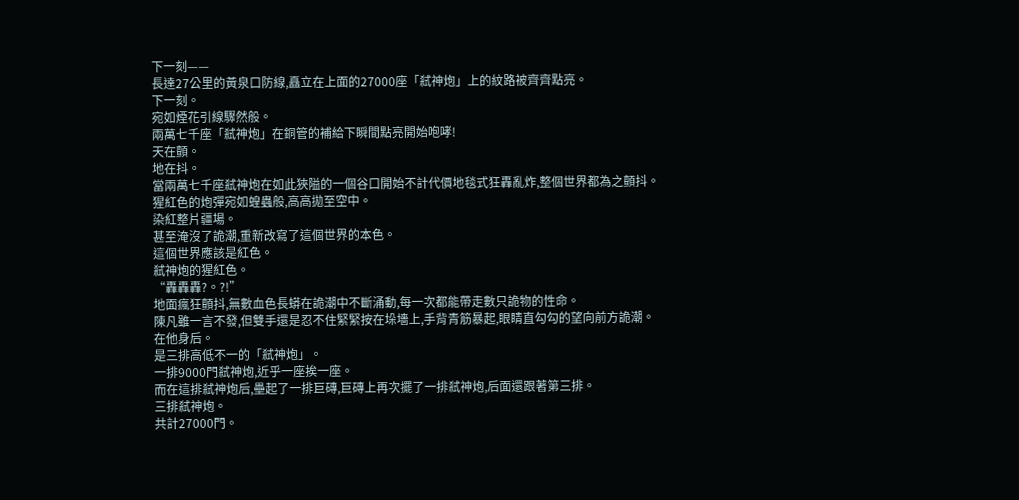下一刻——
長達27公里的黃泉口防線,矗立在上面的27000座「弒神炮」上的紋路被齊齊點亮。
下一刻。
宛如煙花引線驟然般。
兩萬七千座「弒神炮」在銅管的補給下瞬間點亮開始咆哮!
天在顫。
地在抖。
當兩萬七千座弒神炮在如此狹隘的一個谷口開始不計代價地毯式狂轟亂炸,整個世界都為之顫抖。
猩紅色的炮彈宛如蝗蟲般,高高拋至空中。
染紅整片疆場。
甚至淹沒了詭潮,重新改寫了這個世界的本色。
這個世界應該是紅色。
弒神炮的猩紅色。
“轟轟轟?。?!”
地面瘋狂顫抖,無數血色長蟒在詭潮中不斷涌動,每一次都能帶走數只詭物的性命。
陳凡雖一言不發,但雙手還是忍不住緊緊按在垛墻上,手背青筋暴起,眼睛直勾勾的望向前方詭潮。
在他身后。
是三排高低不一的「弒神炮」。
一排9000門弒神炮,近乎一座挨一座。
而在這排弒神炮后,壘起了一排巨磚,巨磚上再次擺了一排弒神炮,后面還跟著第三排。
三排弒神炮。
共計27000門。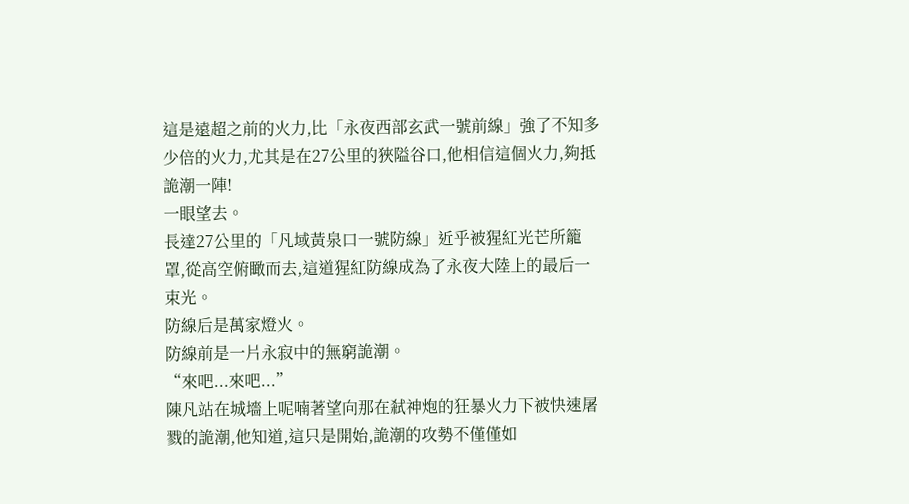這是遠超之前的火力,比「永夜西部玄武一號前線」強了不知多少倍的火力,尤其是在27公里的狹隘谷口,他相信這個火力,夠抵詭潮一陣!
一眼望去。
長達27公里的「凡域黃泉口一號防線」近乎被猩紅光芒所籠罩,從高空俯瞰而去,這道猩紅防線成為了永夜大陸上的最后一束光。
防線后是萬家燈火。
防線前是一片永寂中的無窮詭潮。
“來吧...來吧...”
陳凡站在城墻上呢喃著望向那在弒神炮的狂暴火力下被快速屠戮的詭潮,他知道,這只是開始,詭潮的攻勢不僅僅如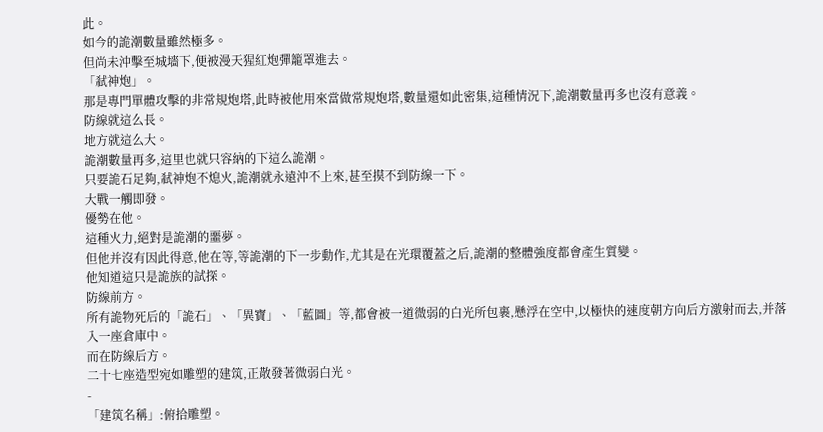此。
如今的詭潮數量雖然極多。
但尚未沖擊至城墻下,便被漫天猩紅炮彈籠罩進去。
「弒神炮」。
那是專門單體攻擊的非常規炮塔,此時被他用來當做常規炮塔,數量還如此密集,這種情況下,詭潮數量再多也沒有意義。
防線就這么長。
地方就這么大。
詭潮數量再多,這里也就只容納的下這么詭潮。
只要詭石足夠,弒神炮不熄火,詭潮就永遠沖不上來,甚至摸不到防線一下。
大戰一觸即發。
優勢在他。
這種火力,絕對是詭潮的噩夢。
但他并沒有因此得意,他在等,等詭潮的下一步動作,尤其是在光環覆蓋之后,詭潮的整體強度都會產生質變。
他知道這只是詭族的試探。
防線前方。
所有詭物死后的「詭石」、「異寶」、「藍圖」等,都會被一道微弱的白光所包裹,懸浮在空中,以極快的速度朝方向后方激射而去,并落入一座倉庫中。
而在防線后方。
二十七座造型宛如雕塑的建筑,正散發著微弱白光。
-
「建筑名稱」:俯拾雕塑。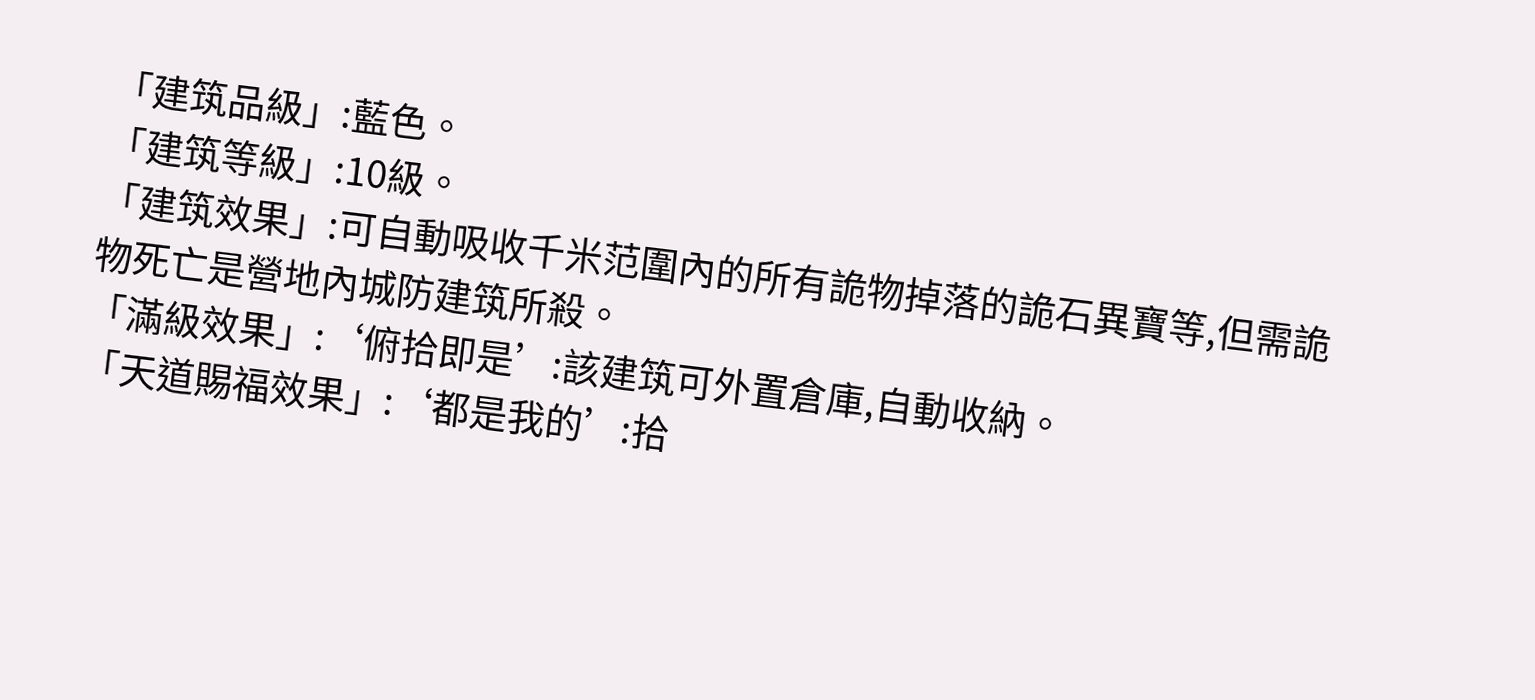「建筑品級」:藍色。
「建筑等級」:10級。
「建筑效果」:可自動吸收千米范圍內的所有詭物掉落的詭石異寶等,但需詭物死亡是營地內城防建筑所殺。
「滿級效果」:‘俯拾即是’:該建筑可外置倉庫,自動收納。
「天道賜福效果」:‘都是我的’:拾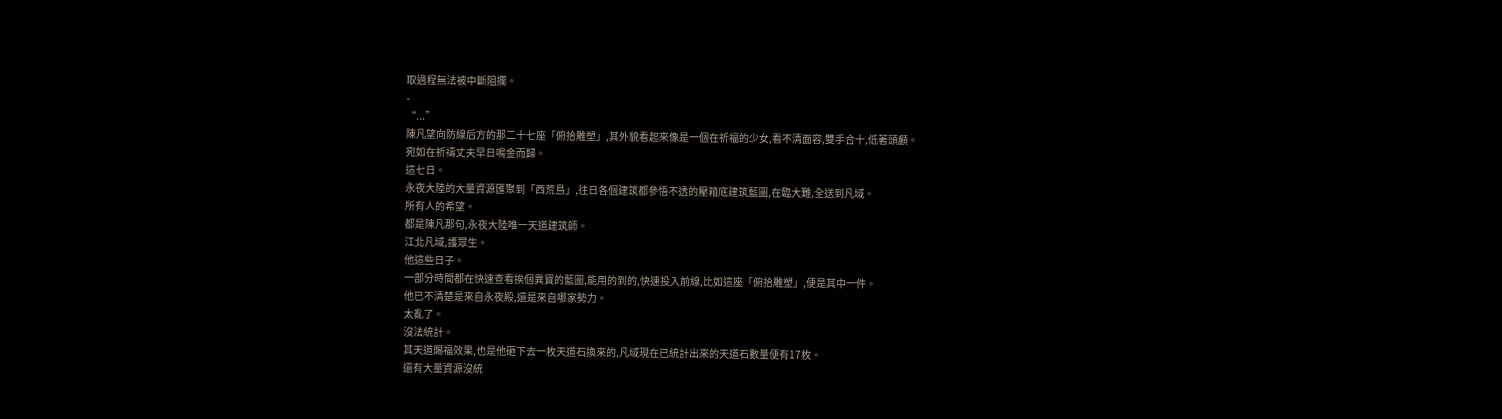取過程無法被中斷阻攔。
-
“...”
陳凡望向防線后方的那二十七座「俯拾雕塑」,其外貌看起來像是一個在祈福的少女,看不清面容,雙手合十,低著頭顱。
宛如在祈禱丈夫早日鳴金而歸。
這七日。
永夜大陸的大量資源匯聚到「西荒島」,往日各個建筑都參悟不透的壓箱底建筑藍圖,在臨大難,全送到凡域。
所有人的希望。
都是陳凡那句,永夜大陸唯一天道建筑師。
江北凡域,護眾生。
他這些日子。
一部分時間都在快速查看挨個異寶的藍圖,能用的到的,快速投入前線,比如這座「俯拾雕塑」,便是其中一件。
他已不清楚是來自永夜殿,還是來自哪家勢力。
太亂了。
沒法統計。
其天道賜福效果,也是他砸下去一枚天道石換來的,凡域現在已統計出來的天道石數量便有17枚。
還有大量資源沒統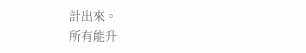計出來。
所有能升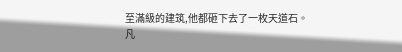至滿級的建筑,他都砸下去了一枚天道石。
凡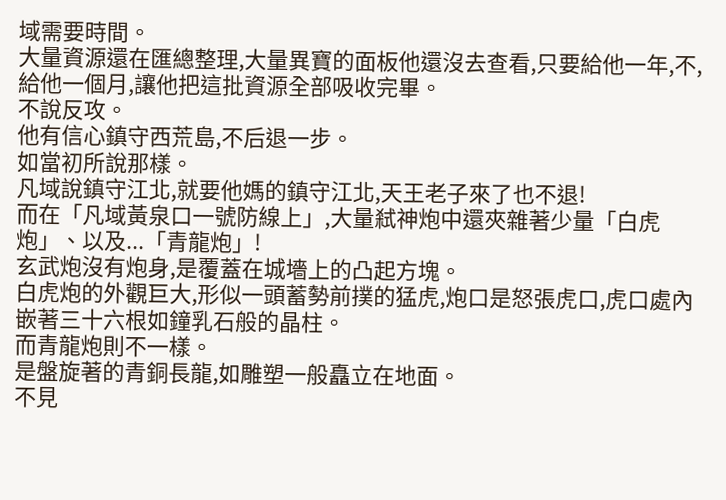域需要時間。
大量資源還在匯總整理,大量異寶的面板他還沒去查看,只要給他一年,不,給他一個月,讓他把這批資源全部吸收完畢。
不說反攻。
他有信心鎮守西荒島,不后退一步。
如當初所說那樣。
凡域說鎮守江北,就要他媽的鎮守江北,天王老子來了也不退!
而在「凡域黃泉口一號防線上」,大量弒神炮中還夾雜著少量「白虎炮」、以及...「青龍炮」!
玄武炮沒有炮身,是覆蓋在城墻上的凸起方塊。
白虎炮的外觀巨大,形似一頭蓄勢前撲的猛虎,炮口是怒張虎口,虎口處內嵌著三十六根如鐘乳石般的晶柱。
而青龍炮則不一樣。
是盤旋著的青銅長龍,如雕塑一般矗立在地面。
不見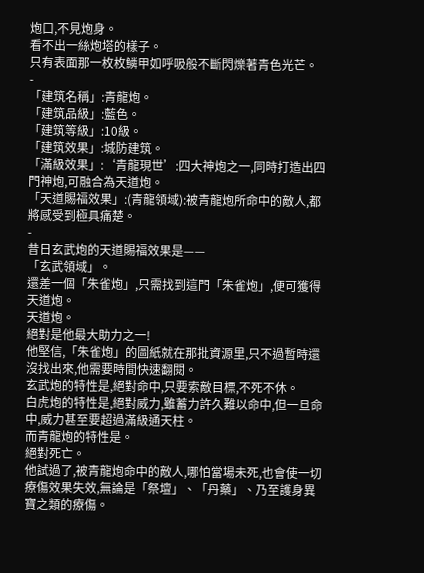炮口,不見炮身。
看不出一絲炮塔的樣子。
只有表面那一枚枚鱗甲如呼吸般不斷閃爍著青色光芒。
-
「建筑名稱」:青龍炮。
「建筑品級」:藍色。
「建筑等級」:10級。
「建筑效果」:城防建筑。
「滿級效果」:‘青龍現世’:四大神炮之一,同時打造出四門神炮,可融合為天道炮。
「天道賜福效果」:(青龍領域):被青龍炮所命中的敵人,都將感受到極具痛楚。
-
昔日玄武炮的天道賜福效果是——
「玄武領域」。
還差一個「朱雀炮」,只需找到這門「朱雀炮」,便可獲得天道炮。
天道炮。
絕對是他最大助力之一!
他堅信,「朱雀炮」的圖紙就在那批資源里,只不過暫時還沒找出來,他需要時間快速翻閱。
玄武炮的特性是,絕對命中,只要索敵目標,不死不休。
白虎炮的特性是,絕對威力,雖蓄力許久難以命中,但一旦命中,威力甚至要超過滿級通天柱。
而青龍炮的特性是。
絕對死亡。
他試過了,被青龍炮命中的敵人,哪怕當場未死,也會使一切療傷效果失效,無論是「祭壇」、「丹藥」、乃至護身異寶之類的療傷。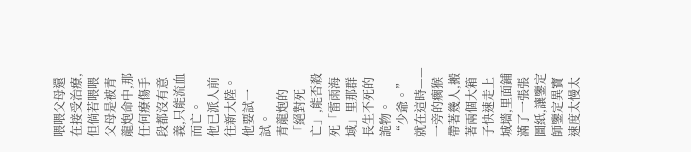喂喂父母還在接受治療,但倘若喂喂父母是被青龍炮命中,那任何療傷手段都沒有意義,只能流血而亡。
他已派人前往新大陸。
他要試一試。
青龍炮的「絕對死亡」,能否殺死「雷雨海域」里那群長生不死的詭物。
“少爺。”
就在這時——
一旁的瘸猴帶著幾人,搬著兩個大箱子快速走上城墻,里面鋪滿了一張張圖紙,讓鑒定師鑒定異寶速度太慢太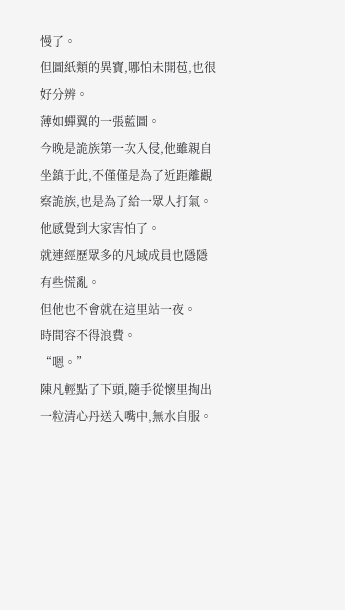慢了。
但圖紙類的異寶,哪怕未開苞,也很好分辨。
薄如蟬翼的一張藍圖。
今晚是詭族第一次入侵,他雖親自坐鎮于此,不僅僅是為了近距離觀察詭族,也是為了給一眾人打氣。
他感覺到大家害怕了。
就連經歷眾多的凡域成員也隱隱有些慌亂。
但他也不會就在這里站一夜。
時間容不得浪費。
“嗯。”
陳凡輕點了下頭,隨手從懷里掏出一粒清心丹送入嘴中,無水自服。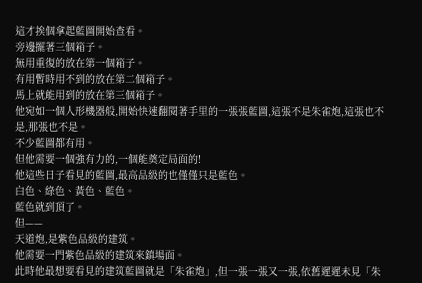這才挨個拿起藍圖開始查看。
旁邊擺著三個箱子。
無用重復的放在第一個箱子。
有用暫時用不到的放在第二個箱子。
馬上就能用到的放在第三個箱子。
他宛如一個人形機器般,開始快速翻閱著手里的一張張藍圖,這張不是朱雀炮,這張也不是,那張也不是。
不少藍圖都有用。
但他需要一個強有力的,一個能奠定局面的!
他這些日子看見的藍圖,最高品級的也僅僅只是藍色。
白色、綠色、黃色、藍色。
藍色就到頂了。
但——
天道炮,是紫色品級的建筑。
他需要一門紫色品級的建筑來鎮場面。
此時他最想要看見的建筑藍圖就是「朱雀炮」,但一張一張又一張,依舊遲遲未見「朱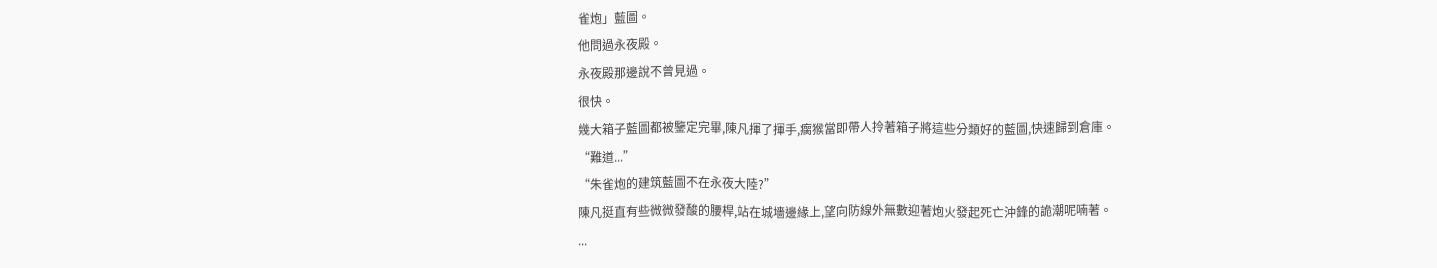雀炮」藍圖。
他問過永夜殿。
永夜殿那邊說不曾見過。
很快。
幾大箱子藍圖都被鑒定完畢,陳凡揮了揮手,瘸猴當即帶人拎著箱子將這些分類好的藍圖,快速歸到倉庫。
“難道...”
“朱雀炮的建筑藍圖不在永夜大陸?”
陳凡挺直有些微微發酸的腰桿,站在城墻邊緣上,望向防線外無數迎著炮火發起死亡沖鋒的詭潮呢喃著。
...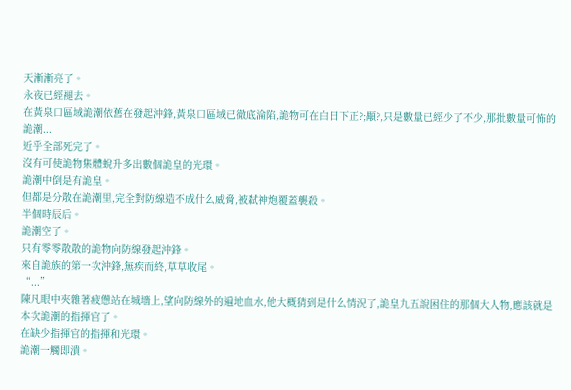天漸漸亮了。
永夜已經褪去。
在黃泉口區域詭潮依舊在發起沖鋒,黃泉口區域已徹底淪陷,詭物可在白日下正?;顒?,只是數量已經少了不少,那批數量可怖的詭潮...
近乎全部死完了。
沒有可使詭物集體蛻升多出數個詭皇的光環。
詭潮中倒是有詭皇。
但都是分散在詭潮里,完全對防線造不成什么威脅,被弒神炮覆蓋襲殺。
半個時辰后。
詭潮空了。
只有零零散散的詭物向防線發起沖鋒。
來自詭族的第一次沖鋒,無疾而終,草草收尾。
“...”
陳凡眼中夾雜著疲憊站在城墻上,望向防線外的遍地血水,他大概猜到是什么情況了,詭皇九五說困住的那個大人物,應該就是本次詭潮的指揮官了。
在缺少指揮官的指揮和光環。
詭潮一觸即潰。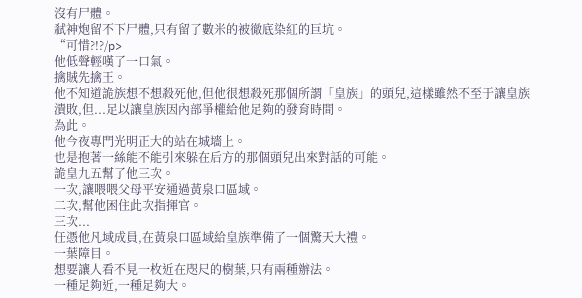沒有尸體。
弒神炮留不下尸體,只有留了數米的被徹底染紅的巨坑。
“可惜?!?/p>
他低聲輕嘆了一口氣。
擒賊先擒王。
他不知道詭族想不想殺死他,但他很想殺死那個所謂「皇族」的頭兒,這樣雖然不至于讓皇族潰敗,但...足以讓皇族因內部爭權給他足夠的發育時間。
為此。
他今夜專門光明正大的站在城墻上。
也是抱著一絲能不能引來躲在后方的那個頭兒出來對話的可能。
詭皇九五幫了他三次。
一次,讓喂喂父母平安通過黃泉口區域。
二次,幫他困住此次指揮官。
三次...
任憑他凡域成員,在黃泉口區域給皇族準備了一個驚天大禮。
一葉障目。
想要讓人看不見一枚近在咫尺的樹葉,只有兩種辦法。
一種足夠近,一種足夠大。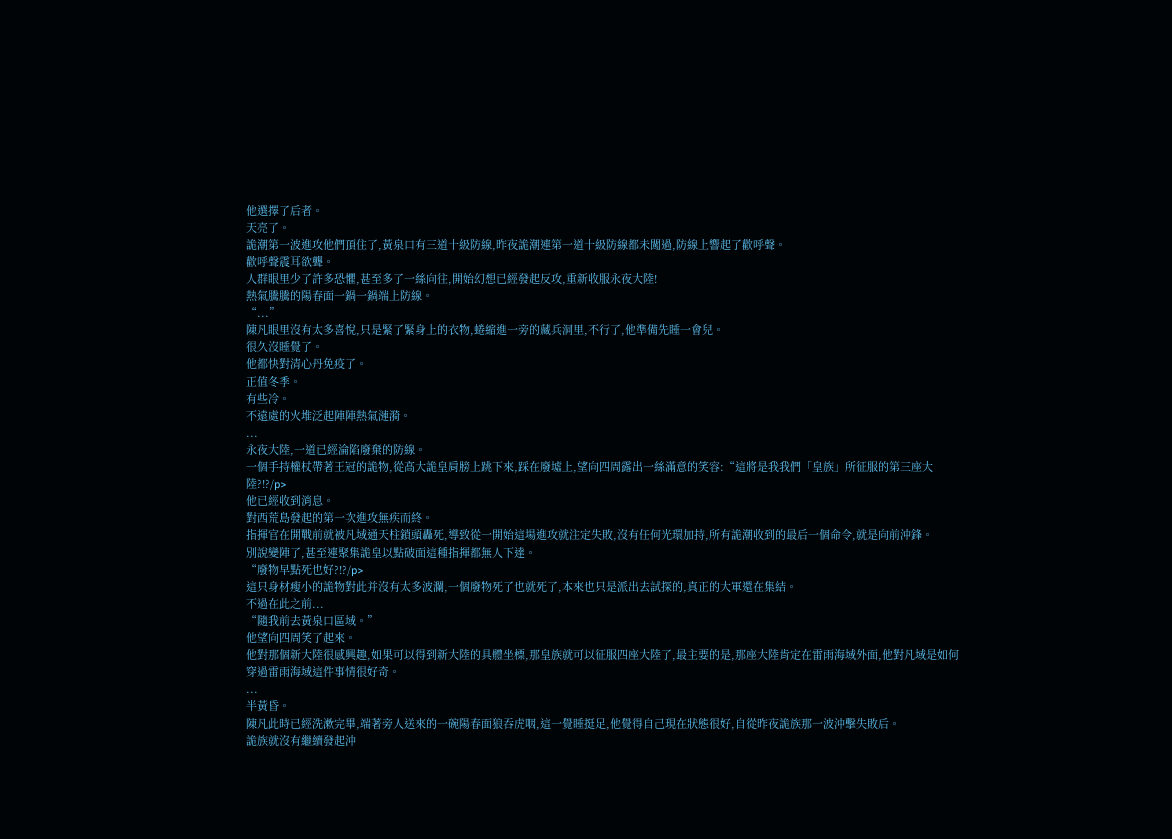他選擇了后者。
天亮了。
詭潮第一波進攻他們頂住了,黃泉口有三道十級防線,昨夜詭潮連第一道十級防線都未闖過,防線上響起了歡呼聲。
歡呼聲震耳欲聾。
人群眼里少了許多恐懼,甚至多了一絲向往,開始幻想已經發起反攻,重新收服永夜大陸!
熱氣騰騰的陽春面一鍋一鍋端上防線。
“...”
陳凡眼里沒有太多喜悅,只是緊了緊身上的衣物,蜷縮進一旁的藏兵洞里,不行了,他準備先睡一會兒。
很久沒睡覺了。
他都快對清心丹免疫了。
正值冬季。
有些冷。
不遠處的火堆泛起陣陣熱氣漣漪。
...
永夜大陸,一道已經淪陷廢棄的防線。
一個手持權杖帶著王冠的詭物,從高大詭皇肩膀上跳下來,踩在廢墟上,望向四周露出一絲滿意的笑容:“這將是我我們「皇族」所征服的第三座大陸?!?/p>
他已經收到消息。
對西荒島發起的第一次進攻無疾而終。
指揮官在開戰前就被凡域通天柱鎖頭轟死,導致從一開始這場進攻就注定失敗,沒有任何光環加持,所有詭潮收到的最后一個命令,就是向前沖鋒。
別說變陣了,甚至連聚集詭皇以點破面這種指揮都無人下達。
“廢物早點死也好?!?/p>
這只身材瘦小的詭物對此并沒有太多波瀾,一個廢物死了也就死了,本來也只是派出去試探的,真正的大軍還在集結。
不過在此之前...
“隨我前去黃泉口區域。”
他望向四周笑了起來。
他對那個新大陸很感興趣,如果可以得到新大陸的具體坐標,那皇族就可以征服四座大陸了,最主要的是,那座大陸肯定在雷雨海域外面,他對凡域是如何穿過雷雨海域這件事情很好奇。
...
半黃昏。
陳凡此時已經洗漱完畢,端著旁人送來的一碗陽春面狼吞虎咽,這一覺睡挺足,他覺得自己現在狀態很好,自從昨夜詭族那一波沖擊失敗后。
詭族就沒有繼續發起沖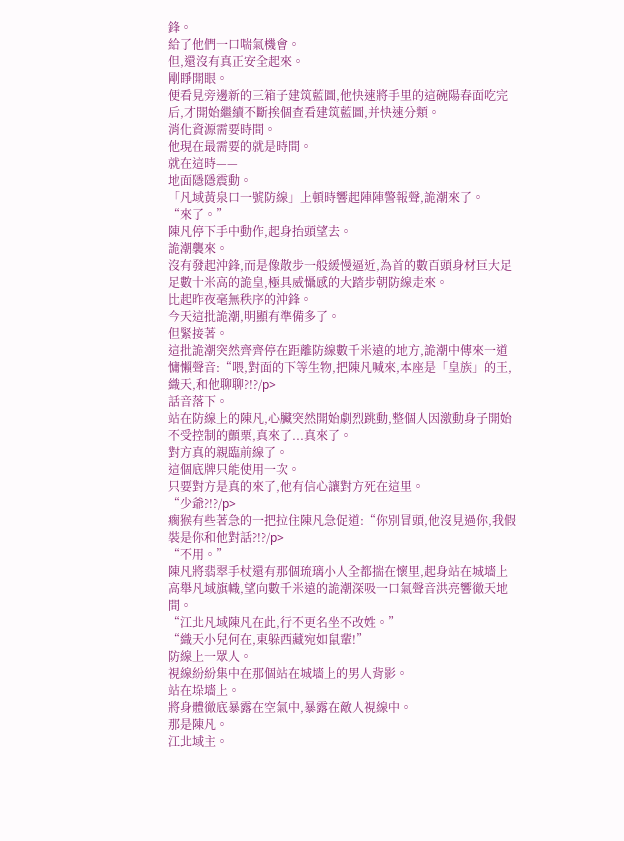鋒。
給了他們一口喘氣機會。
但,還沒有真正安全起來。
剛睜開眼。
便看見旁邊新的三箱子建筑藍圖,他快速將手里的這碗陽春面吃完后,才開始繼續不斷挨個查看建筑藍圖,并快速分類。
消化資源需要時間。
他現在最需要的就是時間。
就在這時——
地面隱隱震動。
「凡域黃泉口一號防線」上頓時響起陣陣警報聲,詭潮來了。
“來了。”
陳凡停下手中動作,起身抬頭望去。
詭潮襲來。
沒有發起沖鋒,而是像散步一般緩慢逼近,為首的數百頭身材巨大足足數十米高的詭皇,極具威懾感的大踏步朝防線走來。
比起昨夜毫無秩序的沖鋒。
今天這批詭潮,明顯有準備多了。
但緊接著。
這批詭潮突然齊齊停在距離防線數千米遠的地方,詭潮中傳來一道慵懶聲音:“喂,對面的下等生物,把陳凡喊來,本座是「皇族」的王,織天,和他聊聊?!?/p>
話音落下。
站在防線上的陳凡,心臟突然開始劇烈跳動,整個人因激動身子開始不受控制的顫栗,真來了...真來了。
對方真的親臨前線了。
這個底牌只能使用一次。
只要對方是真的來了,他有信心讓對方死在這里。
“少爺?!?/p>
瘸猴有些著急的一把拉住陳凡急促道:“你別冒頭,他沒見過你,我假裝是你和他對話?!?/p>
“不用。”
陳凡將翡翠手杖還有那個琉璃小人全都揣在懷里,起身站在城墻上高舉凡域旗幟,望向數千米遠的詭潮深吸一口氣聲音洪亮響徹天地間。
“江北凡域陳凡在此,行不更名坐不改姓。”
“織天小兒何在,東躲西藏宛如鼠輩!”
防線上一眾人。
視線紛紛集中在那個站在城墻上的男人背影。
站在垛墻上。
將身體徹底暴露在空氣中,暴露在敵人視線中。
那是陳凡。
江北域主。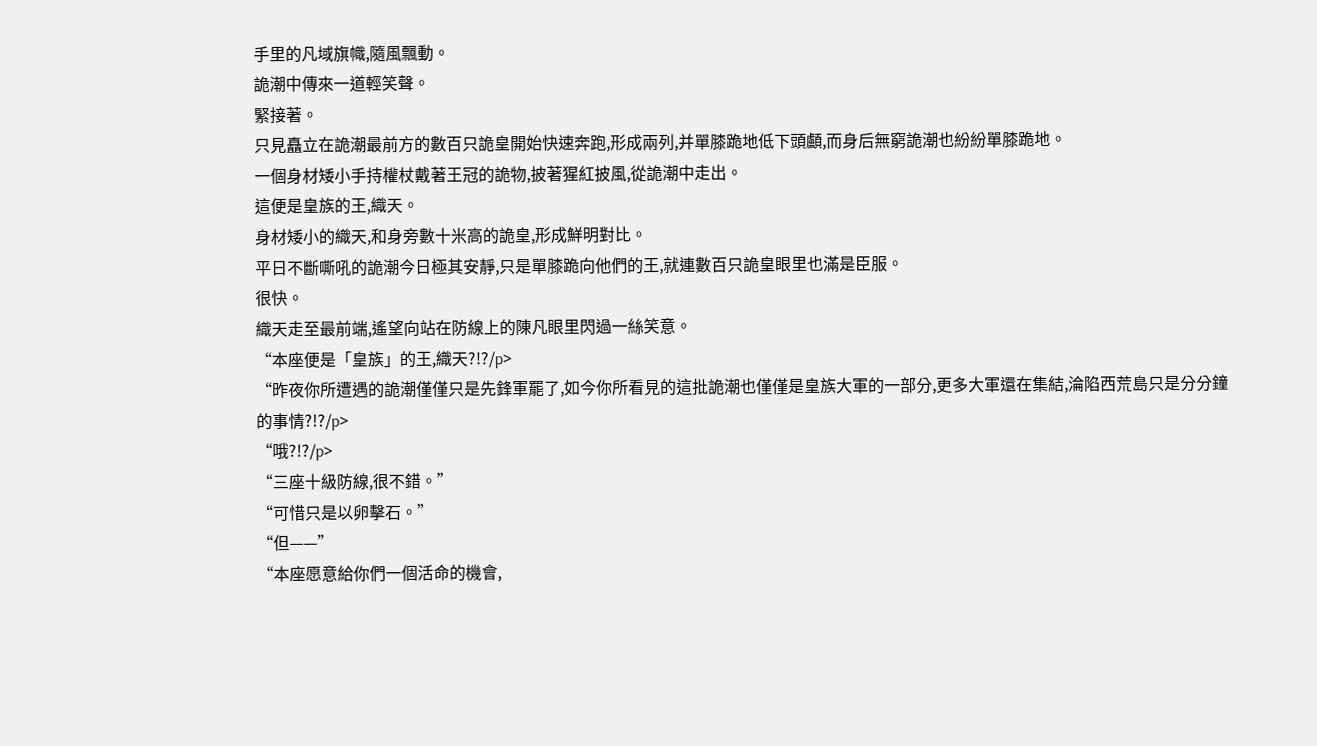手里的凡域旗幟,隨風飄動。
詭潮中傳來一道輕笑聲。
緊接著。
只見矗立在詭潮最前方的數百只詭皇開始快速奔跑,形成兩列,并單膝跪地低下頭顱,而身后無窮詭潮也紛紛單膝跪地。
一個身材矮小手持權杖戴著王冠的詭物,披著猩紅披風,從詭潮中走出。
這便是皇族的王,織天。
身材矮小的織天,和身旁數十米高的詭皇,形成鮮明對比。
平日不斷嘶吼的詭潮今日極其安靜,只是單膝跪向他們的王,就連數百只詭皇眼里也滿是臣服。
很快。
織天走至最前端,遙望向站在防線上的陳凡眼里閃過一絲笑意。
“本座便是「皇族」的王,織天?!?/p>
“昨夜你所遭遇的詭潮僅僅只是先鋒軍罷了,如今你所看見的這批詭潮也僅僅是皇族大軍的一部分,更多大軍還在集結,淪陷西荒島只是分分鐘的事情?!?/p>
“哦?!?/p>
“三座十級防線,很不錯。”
“可惜只是以卵擊石。”
“但——”
“本座愿意給你們一個活命的機會,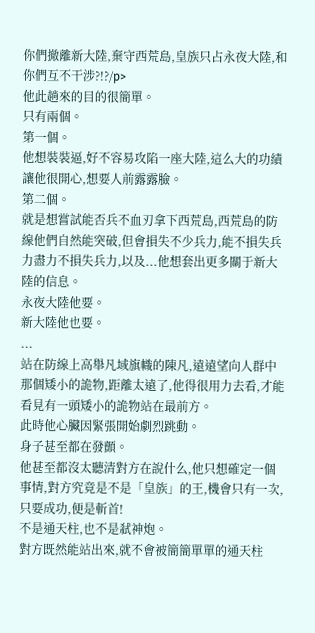你們撤離新大陸,棄守西荒島,皇族只占永夜大陸,和你們互不干涉?!?/p>
他此趟來的目的很簡單。
只有兩個。
第一個。
他想裝裝逼,好不容易攻陷一座大陸,這么大的功績讓他很開心,想要人前露露臉。
第二個。
就是想嘗試能否兵不血刃拿下西荒島,西荒島的防線他們自然能突破,但會損失不少兵力,能不損失兵力盡力不損失兵力,以及...他想套出更多關于新大陸的信息。
永夜大陸他要。
新大陸他也要。
...
站在防線上高舉凡域旗幟的陳凡,遠遠望向人群中那個矮小的詭物,距離太遠了,他得很用力去看,才能看見有一頭矮小的詭物站在最前方。
此時他心臟因緊張開始劇烈跳動。
身子甚至都在發顫。
他甚至都沒太聽清對方在說什么,他只想確定一個事情,對方究竟是不是「皇族」的王,機會只有一次,只要成功,便是斬首!
不是通天柱,也不是弒神炮。
對方既然能站出來,就不會被簡簡單單的通天柱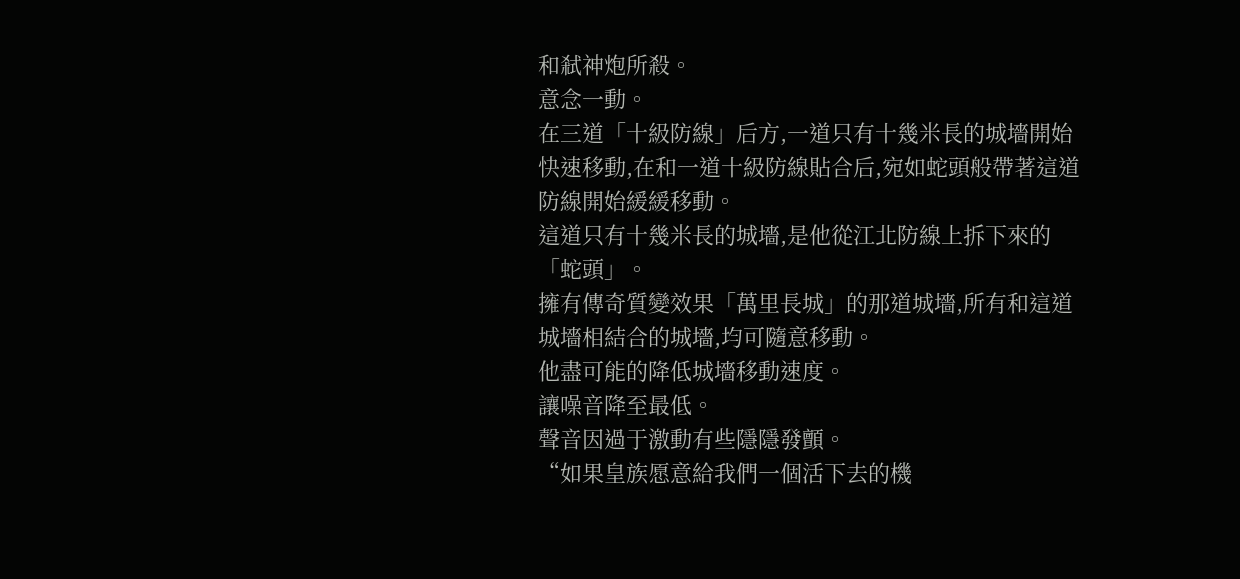和弒神炮所殺。
意念一動。
在三道「十級防線」后方,一道只有十幾米長的城墻開始快速移動,在和一道十級防線貼合后,宛如蛇頭般帶著這道防線開始緩緩移動。
這道只有十幾米長的城墻,是他從江北防線上拆下來的「蛇頭」。
擁有傳奇質變效果「萬里長城」的那道城墻,所有和這道城墻相結合的城墻,均可隨意移動。
他盡可能的降低城墻移動速度。
讓噪音降至最低。
聲音因過于激動有些隱隱發顫。
“如果皇族愿意給我們一個活下去的機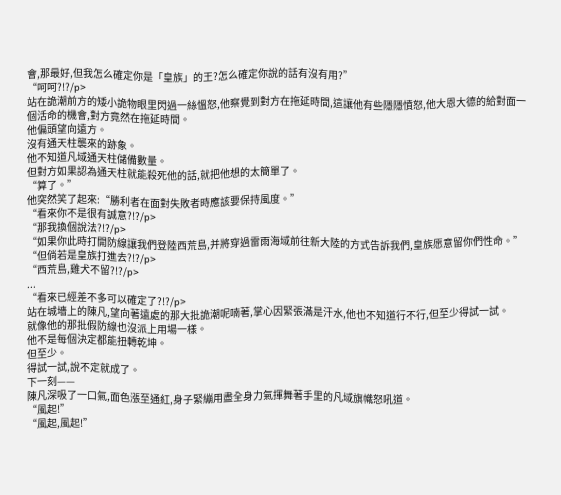會,那最好,但我怎么確定你是「皇族」的王?怎么確定你說的話有沒有用?”
“呵呵?!?/p>
站在詭潮前方的矮小詭物眼里閃過一絲慍怒,他察覺到對方在拖延時間,這讓他有些隱隱憤怒,他大恩大德的給對面一個活命的機會,對方竟然在拖延時間。
他偏頭望向遠方。
沒有通天柱襲來的跡象。
他不知道凡域通天柱儲備數量。
但對方如果認為通天柱就能殺死他的話,就把他想的太簡單了。
“算了。”
他突然笑了起來:“勝利者在面對失敗者時應該要保持風度。”
“看來你不是很有誠意?!?/p>
“那我換個說法?!?/p>
“如果你此時打開防線讓我們登陸西荒島,并將穿過雷雨海域前往新大陸的方式告訴我們,皇族愿意留你們性命。”
“但倘若是皇族打進去?!?/p>
“西荒島,雞犬不留?!?/p>
...
“看來已經差不多可以確定了?!?/p>
站在城墻上的陳凡,望向著遠處的那大批詭潮呢喃著,掌心因緊張滿是汗水,他也不知道行不行,但至少得試一試。
就像他的那批假防線也沒派上用場一樣。
他不是每個決定都能扭轉乾坤。
但至少。
得試一試,說不定就成了。
下一刻——
陳凡深吸了一口氣,面色漲至通紅,身子緊繃用盡全身力氣揮舞著手里的凡域旗幟怒吼道。
“風起!”
“風起,風起!”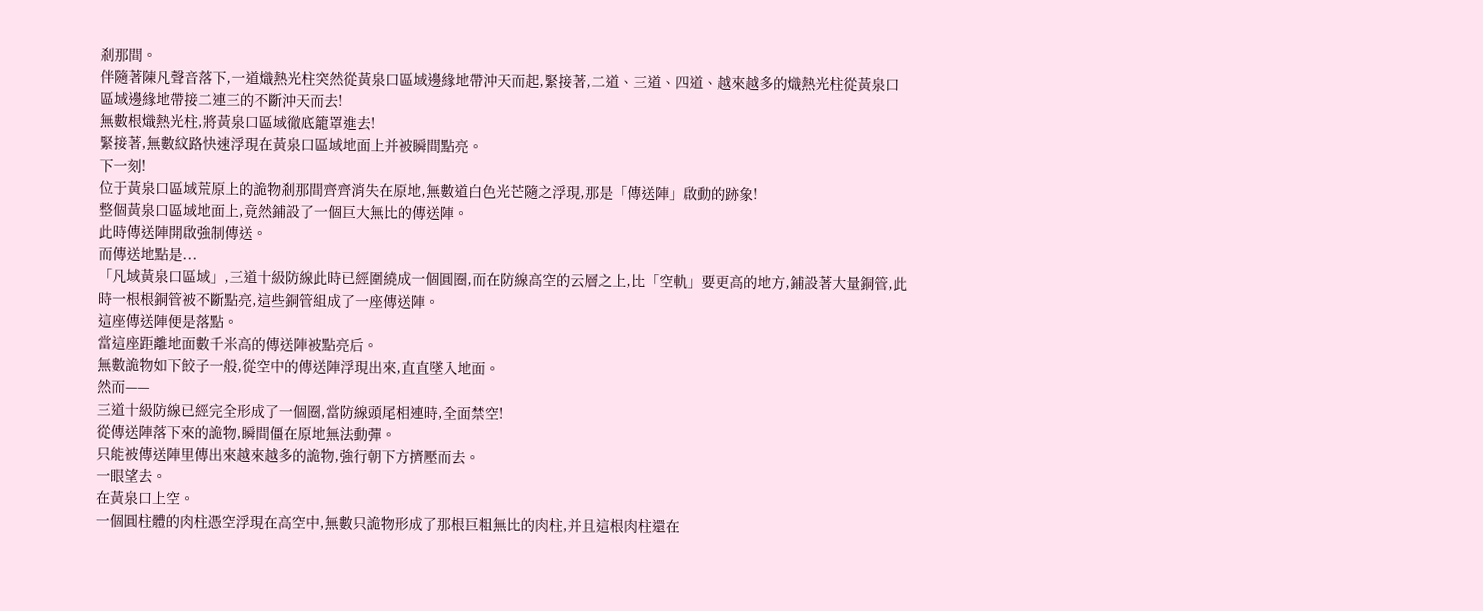剎那間。
伴隨著陳凡聲音落下,一道熾熱光柱突然從黃泉口區域邊緣地帶沖天而起,緊接著,二道、三道、四道、越來越多的熾熱光柱從黃泉口區域邊緣地帶接二連三的不斷沖天而去!
無數根熾熱光柱,將黃泉口區域徹底籠罩進去!
緊接著,無數紋路快速浮現在黃泉口區域地面上并被瞬間點亮。
下一刻!
位于黃泉口區域荒原上的詭物剎那間齊齊消失在原地,無數道白色光芒隨之浮現,那是「傳送陣」啟動的跡象!
整個黃泉口區域地面上,竟然鋪設了一個巨大無比的傳送陣。
此時傳送陣開啟強制傳送。
而傳送地點是...
「凡域黃泉口區域」,三道十級防線此時已經圍繞成一個圓圈,而在防線高空的云層之上,比「空軌」要更高的地方,鋪設著大量銅管,此時一根根銅管被不斷點亮,這些銅管組成了一座傳送陣。
這座傳送陣便是落點。
當這座距離地面數千米高的傳送陣被點亮后。
無數詭物如下餃子一般,從空中的傳送陣浮現出來,直直墜入地面。
然而——
三道十級防線已經完全形成了一個圈,當防線頭尾相連時,全面禁空!
從傳送陣落下來的詭物,瞬間僵在原地無法動彈。
只能被傳送陣里傳出來越來越多的詭物,強行朝下方擠壓而去。
一眼望去。
在黃泉口上空。
一個圓柱體的肉柱憑空浮現在高空中,無數只詭物形成了那根巨粗無比的肉柱,并且這根肉柱還在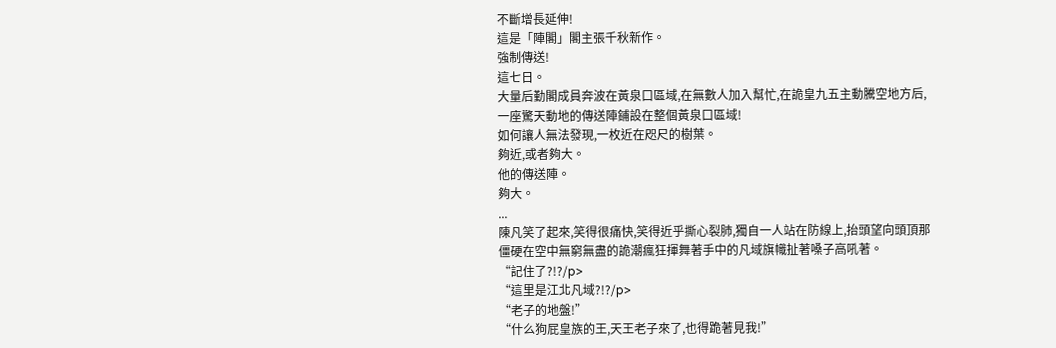不斷增長延伸!
這是「陣閣」閣主張千秋新作。
強制傳送!
這七日。
大量后勤閣成員奔波在黃泉口區域,在無數人加入幫忙,在詭皇九五主動騰空地方后,一座驚天動地的傳送陣鋪設在整個黃泉口區域!
如何讓人無法發現,一枚近在咫尺的樹葉。
夠近,或者夠大。
他的傳送陣。
夠大。
...
陳凡笑了起來,笑得很痛快,笑得近乎撕心裂肺,獨自一人站在防線上,抬頭望向頭頂那僵硬在空中無窮無盡的詭潮瘋狂揮舞著手中的凡域旗幟扯著嗓子高吼著。
“記住了?!?/p>
“這里是江北凡域?!?/p>
“老子的地盤!”
“什么狗屁皇族的王,天王老子來了,也得跪著見我!”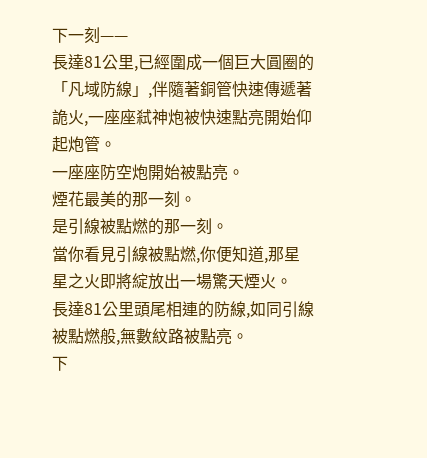下一刻——
長達81公里,已經圍成一個巨大圓圈的「凡域防線」,伴隨著銅管快速傳遞著詭火,一座座弒神炮被快速點亮開始仰起炮管。
一座座防空炮開始被點亮。
煙花最美的那一刻。
是引線被點燃的那一刻。
當你看見引線被點燃,你便知道,那星星之火即將綻放出一場驚天煙火。
長達81公里頭尾相連的防線,如同引線被點燃般,無數紋路被點亮。
下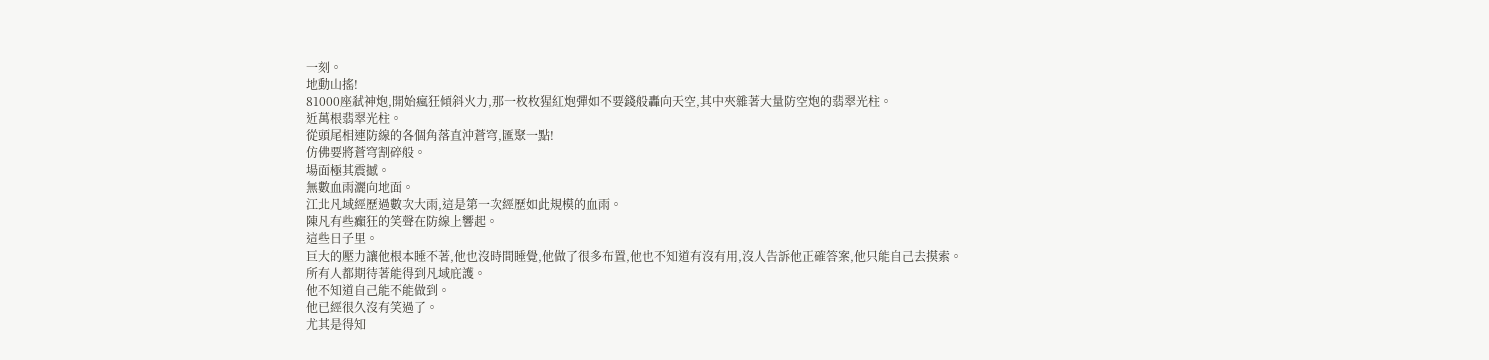一刻。
地動山搖!
81000座弒神炮,開始瘋狂傾斜火力,那一枚枚猩紅炮彈如不要錢般轟向天空,其中夾雜著大量防空炮的翡翠光柱。
近萬根翡翠光柱。
從頭尾相連防線的各個角落直沖蒼穹,匯聚一點!
仿佛要將蒼穹割碎般。
場面極其震撼。
無數血雨灑向地面。
江北凡域經歷過數次大雨,這是第一次經歷如此規模的血雨。
陳凡有些癲狂的笑聲在防線上響起。
這些日子里。
巨大的壓力讓他根本睡不著,他也沒時間睡覺,他做了很多布置,他也不知道有沒有用,沒人告訴他正確答案,他只能自己去摸索。
所有人都期待著能得到凡域庇護。
他不知道自己能不能做到。
他已經很久沒有笑過了。
尤其是得知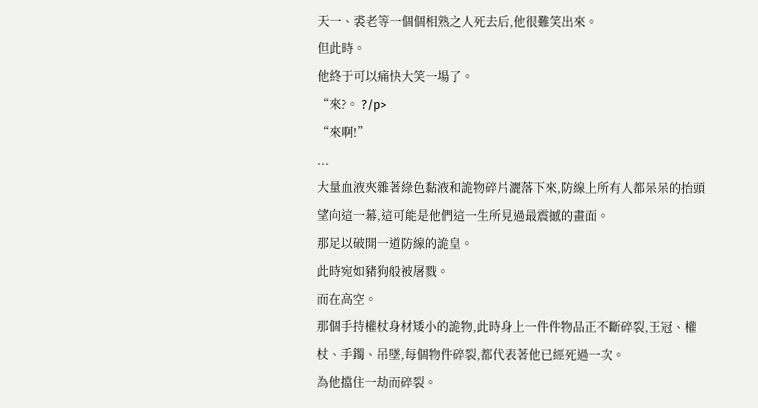天一、裘老等一個個相熟之人死去后,他很難笑出來。
但此時。
他終于可以痛快大笑一場了。
“來?。 ?/p>
“來啊!”
...
大量血液夾雜著綠色黏液和詭物碎片灑落下來,防線上所有人都呆呆的抬頭望向這一幕,這可能是他們這一生所見過最震撼的畫面。
那足以破開一道防線的詭皇。
此時宛如豬狗般被屠戮。
而在高空。
那個手持權杖身材矮小的詭物,此時身上一件件物品正不斷碎裂,王冠、權杖、手鐲、吊墜,每個物件碎裂,都代表著他已經死過一次。
為他擋住一劫而碎裂。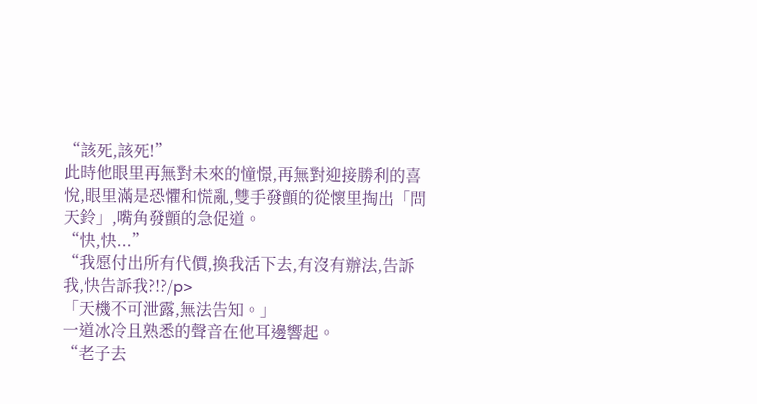“該死,該死!”
此時他眼里再無對未來的憧憬,再無對迎接勝利的喜悅,眼里滿是恐懼和慌亂,雙手發顫的從懷里掏出「問天鈴」,嘴角發顫的急促道。
“快,快...”
“我愿付出所有代價,換我活下去,有沒有辦法,告訴我,快告訴我?!?/p>
「天機不可泄露,無法告知。」
一道冰冷且熟悉的聲音在他耳邊響起。
“老子去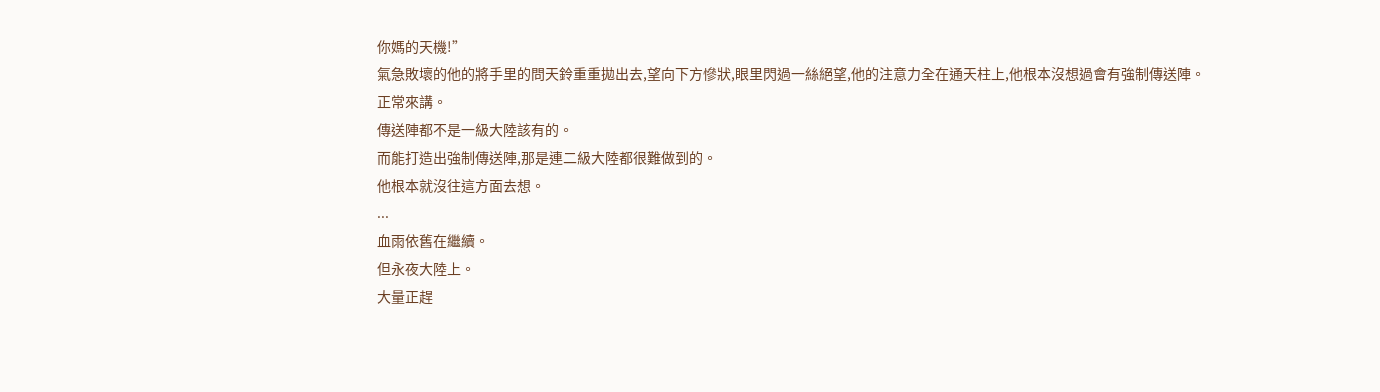你媽的天機!”
氣急敗壞的他的將手里的問天鈴重重拋出去,望向下方慘狀,眼里閃過一絲絕望,他的注意力全在通天柱上,他根本沒想過會有強制傳送陣。
正常來講。
傳送陣都不是一級大陸該有的。
而能打造出強制傳送陣,那是連二級大陸都很難做到的。
他根本就沒往這方面去想。
...
血雨依舊在繼續。
但永夜大陸上。
大量正趕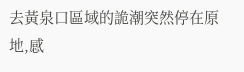去黃泉口區域的詭潮突然停在原地,感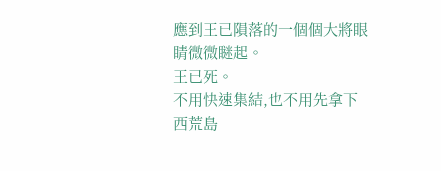應到王已隕落的一個個大將眼睛微微瞇起。
王已死。
不用快速集結,也不用先拿下西荒島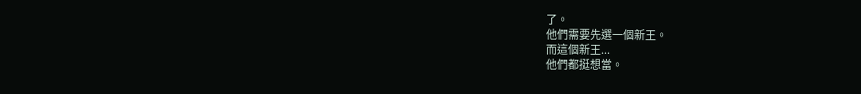了。
他們需要先選一個新王。
而這個新王...
他們都挺想當。